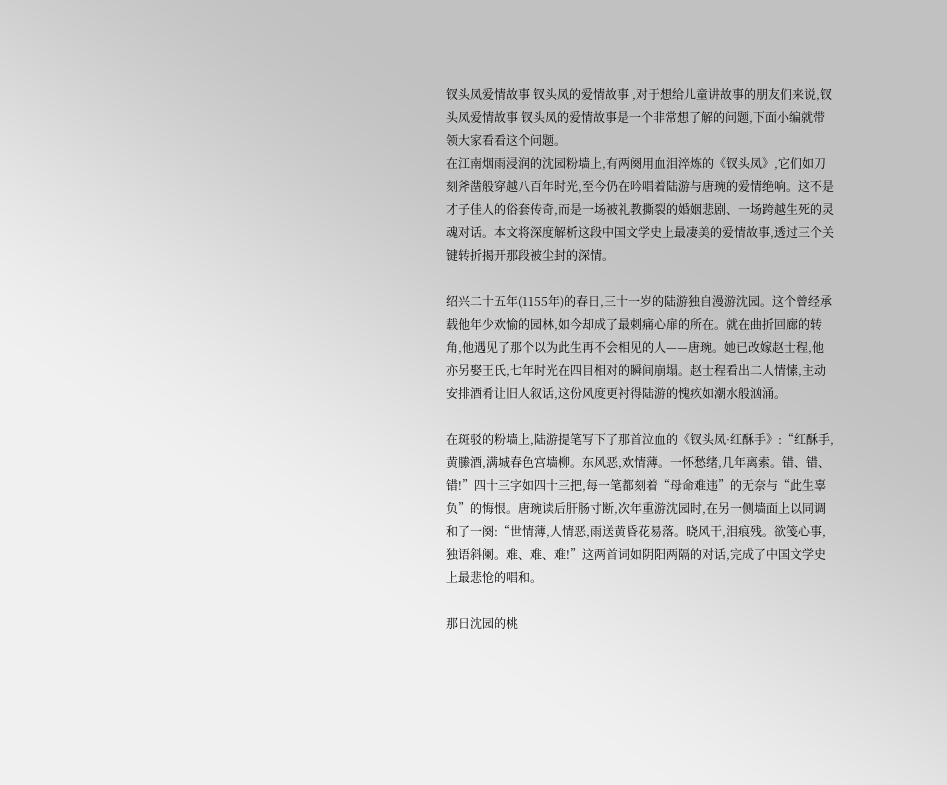钗头凤爱情故事 钗头凤的爱情故事 ,对于想给儿童讲故事的朋友们来说,钗头凤爱情故事 钗头凤的爱情故事是一个非常想了解的问题,下面小编就带领大家看看这个问题。
在江南烟雨浸润的沈园粉墙上,有两阕用血泪淬炼的《钗头凤》,它们如刀刻斧凿般穿越八百年时光,至今仍在吟唱着陆游与唐琬的爱情绝响。这不是才子佳人的俗套传奇,而是一场被礼教撕裂的婚姻悲剧、一场跨越生死的灵魂对话。本文将深度解析这段中国文学史上最凄美的爱情故事,透过三个关键转折揭开那段被尘封的深情。

绍兴二十五年(1155年)的春日,三十一岁的陆游独自漫游沈园。这个曾经承载他年少欢愉的园林,如今却成了最刺痛心扉的所在。就在曲折回廊的转角,他遇见了那个以为此生再不会相见的人——唐琬。她已改嫁赵士程,他亦另娶王氏,七年时光在四目相对的瞬间崩塌。赵士程看出二人情愫,主动安排酒肴让旧人叙话,这份风度更衬得陆游的愧疚如潮水般汹涌。

在斑驳的粉墙上,陆游提笔写下了那首泣血的《钗头凤·红酥手》:“红酥手,黄縢酒,满城春色宫墙柳。东风恶,欢情薄。一怀愁绪,几年离索。错、错、错!”四十三字如四十三把,每一笔都刻着“母命难违”的无奈与“此生辜负”的悔恨。唐琬读后肝肠寸断,次年重游沈园时,在另一侧墙面上以同调和了一阕:“世情薄,人情恶,雨送黄昏花易落。晓风干,泪痕残。欲笺心事,独语斜阑。难、难、难!”这两首词如阴阳两隔的对话,完成了中国文学史上最悲怆的唱和。

那日沈园的桃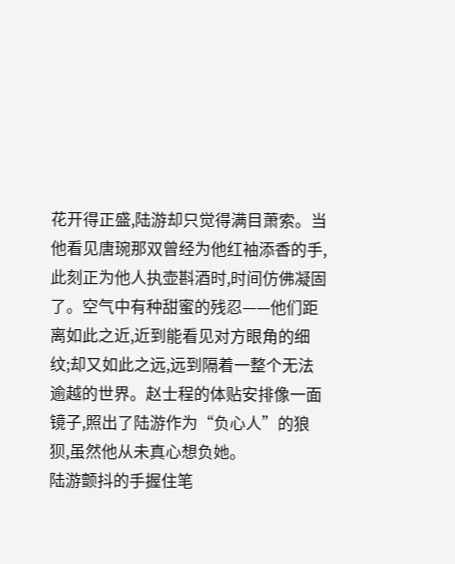花开得正盛,陆游却只觉得满目萧索。当他看见唐琬那双曾经为他红袖添香的手,此刻正为他人执壶斟酒时,时间仿佛凝固了。空气中有种甜蜜的残忍——他们距离如此之近,近到能看见对方眼角的细纹;却又如此之远,远到隔着一整个无法逾越的世界。赵士程的体贴安排像一面镜子,照出了陆游作为“负心人”的狼狈,虽然他从未真心想负她。
陆游颤抖的手握住笔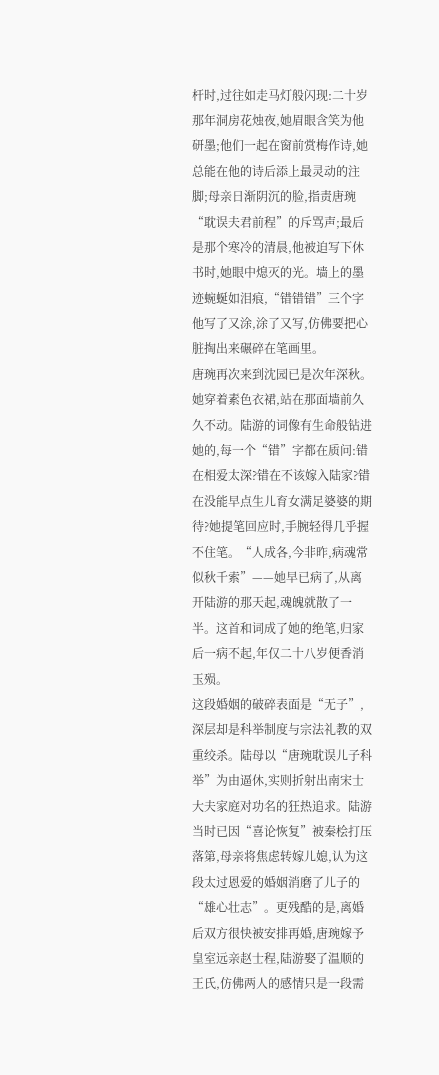杆时,过往如走马灯般闪现:二十岁那年洞房花烛夜,她眉眼含笑为他研墨;他们一起在窗前赏梅作诗,她总能在他的诗后添上最灵动的注脚;母亲日渐阴沉的脸,指责唐琬“耽误夫君前程”的斥骂声;最后是那个寒冷的清晨,他被迫写下休书时,她眼中熄灭的光。墙上的墨迹蜿蜒如泪痕,“错错错”三个字他写了又涂,涂了又写,仿佛要把心脏掏出来碾碎在笔画里。
唐琬再次来到沈园已是次年深秋。她穿着素色衣裙,站在那面墙前久久不动。陆游的词像有生命般钻进她的,每一个“错”字都在质问:错在相爱太深?错在不该嫁入陆家?错在没能早点生儿育女满足婆婆的期待?她提笔回应时,手腕轻得几乎握不住笔。“人成各,今非昨,病魂常似秋千索”——她早已病了,从离开陆游的那天起,魂魄就散了一半。这首和词成了她的绝笔,归家后一病不起,年仅二十八岁便香消玉殒。
这段婚姻的破碎表面是“无子”,深层却是科举制度与宗法礼教的双重绞杀。陆母以“唐琬耽误儿子科举”为由逼休,实则折射出南宋士大夫家庭对功名的狂热追求。陆游当时已因“喜论恢复”被秦桧打压落第,母亲将焦虑转嫁儿媳,认为这段太过恩爱的婚姻消磨了儿子的“雄心壮志”。更残酷的是,离婚后双方很快被安排再婚,唐琬嫁予皇室远亲赵士程,陆游娶了温顺的王氏,仿佛两人的感情只是一段需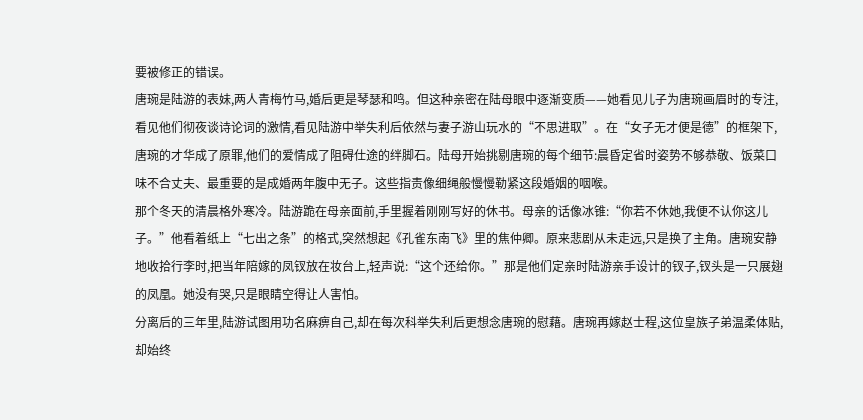要被修正的错误。
唐琬是陆游的表妹,两人青梅竹马,婚后更是琴瑟和鸣。但这种亲密在陆母眼中逐渐变质——她看见儿子为唐琬画眉时的专注,看见他们彻夜谈诗论词的激情,看见陆游中举失利后依然与妻子游山玩水的“不思进取”。在“女子无才便是德”的框架下,唐琬的才华成了原罪,他们的爱情成了阻碍仕途的绊脚石。陆母开始挑剔唐琬的每个细节:晨昏定省时姿势不够恭敬、饭菜口味不合丈夫、最重要的是成婚两年腹中无子。这些指责像细绳般慢慢勒紧这段婚姻的咽喉。
那个冬天的清晨格外寒冷。陆游跪在母亲面前,手里握着刚刚写好的休书。母亲的话像冰锥:“你若不休她,我便不认你这儿子。”他看着纸上“七出之条”的格式,突然想起《孔雀东南飞》里的焦仲卿。原来悲剧从未走远,只是换了主角。唐琬安静地收拾行李时,把当年陪嫁的凤钗放在妆台上,轻声说:“这个还给你。”那是他们定亲时陆游亲手设计的钗子,钗头是一只展翅的凤凰。她没有哭,只是眼睛空得让人害怕。
分离后的三年里,陆游试图用功名麻痹自己,却在每次科举失利后更想念唐琬的慰藉。唐琬再嫁赵士程,这位皇族子弟温柔体贴,却始终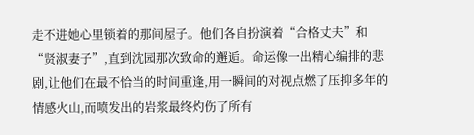走不进她心里锁着的那间屋子。他们各自扮演着“合格丈夫”和“贤淑妻子”,直到沈园那次致命的邂逅。命运像一出精心编排的悲剧,让他们在最不恰当的时间重逢,用一瞬间的对视点燃了压抑多年的情感火山,而喷发出的岩浆最终灼伤了所有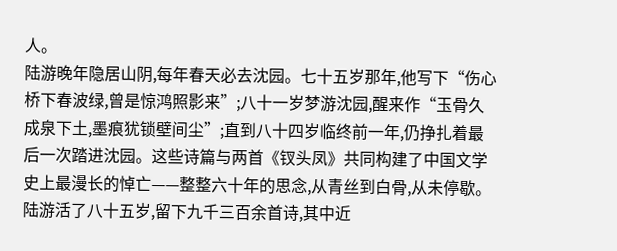人。
陆游晚年隐居山阴,每年春天必去沈园。七十五岁那年,他写下“伤心桥下春波绿,曾是惊鸿照影来”;八十一岁梦游沈园,醒来作“玉骨久成泉下土,墨痕犹锁壁间尘”;直到八十四岁临终前一年,仍挣扎着最后一次踏进沈园。这些诗篇与两首《钗头凤》共同构建了中国文学史上最漫长的悼亡——整整六十年的思念,从青丝到白骨,从未停歇。
陆游活了八十五岁,留下九千三百余首诗,其中近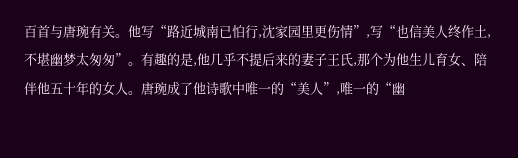百首与唐琬有关。他写“路近城南已怕行,沈家园里更伤情”,写“也信美人终作土,不堪幽梦太匆匆”。有趣的是,他几乎不提后来的妻子王氏,那个为他生儿育女、陪伴他五十年的女人。唐琬成了他诗歌中唯一的“美人”,唯一的“幽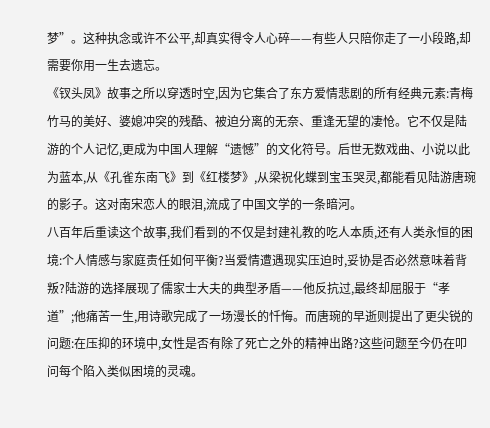梦”。这种执念或许不公平,却真实得令人心碎——有些人只陪你走了一小段路,却需要你用一生去遗忘。
《钗头凤》故事之所以穿透时空,因为它集合了东方爱情悲剧的所有经典元素:青梅竹马的美好、婆媳冲突的残酷、被迫分离的无奈、重逢无望的凄怆。它不仅是陆游的个人记忆,更成为中国人理解“遗憾”的文化符号。后世无数戏曲、小说以此为蓝本,从《孔雀东南飞》到《红楼梦》,从梁祝化蝶到宝玉哭灵,都能看见陆游唐琬的影子。这对南宋恋人的眼泪,流成了中国文学的一条暗河。
八百年后重读这个故事,我们看到的不仅是封建礼教的吃人本质,还有人类永恒的困境:个人情感与家庭责任如何平衡?当爱情遭遇现实压迫时,妥协是否必然意味着背叛?陆游的选择展现了儒家士大夫的典型矛盾——他反抗过,最终却屈服于“孝道”;他痛苦一生,用诗歌完成了一场漫长的忏悔。而唐琬的早逝则提出了更尖锐的问题:在压抑的环境中,女性是否有除了死亡之外的精神出路?这些问题至今仍在叩问每个陷入类似困境的灵魂。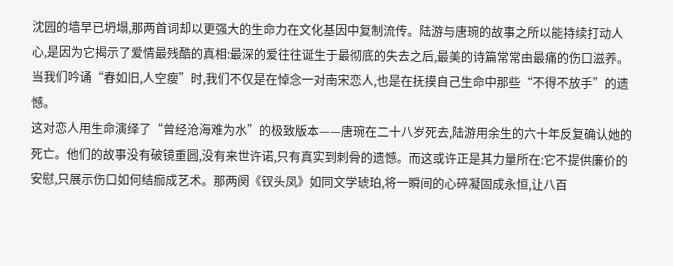沈园的墙早已坍塌,那两首词却以更强大的生命力在文化基因中复制流传。陆游与唐琬的故事之所以能持续打动人心,是因为它揭示了爱情最残酷的真相:最深的爱往往诞生于最彻底的失去之后,最美的诗篇常常由最痛的伤口滋养。当我们吟诵“春如旧,人空瘦”时,我们不仅是在悼念一对南宋恋人,也是在抚摸自己生命中那些“不得不放手”的遗憾。
这对恋人用生命演绎了“曾经沧海难为水”的极致版本——唐琬在二十八岁死去,陆游用余生的六十年反复确认她的死亡。他们的故事没有破镜重圆,没有来世许诺,只有真实到刺骨的遗憾。而这或许正是其力量所在:它不提供廉价的安慰,只展示伤口如何结痂成艺术。那两阕《钗头凤》如同文学琥珀,将一瞬间的心碎凝固成永恒,让八百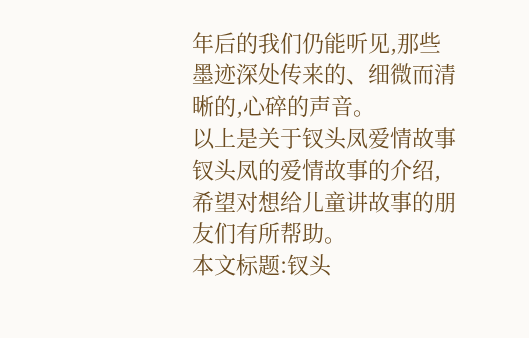年后的我们仍能听见,那些墨迹深处传来的、细微而清晰的,心碎的声音。
以上是关于钗头凤爱情故事 钗头凤的爱情故事的介绍,希望对想给儿童讲故事的朋友们有所帮助。
本文标题:钗头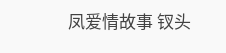凤爱情故事 钗头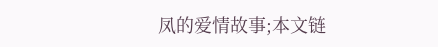凤的爱情故事;本文链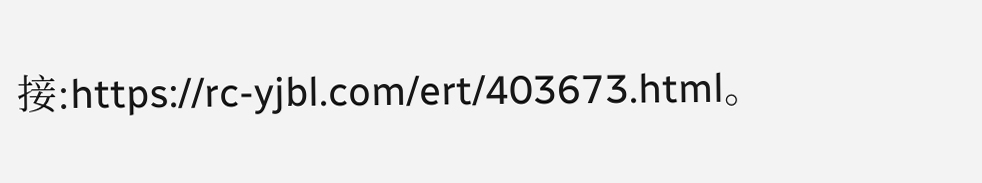接:https://rc-yjbl.com/ert/403673.html。